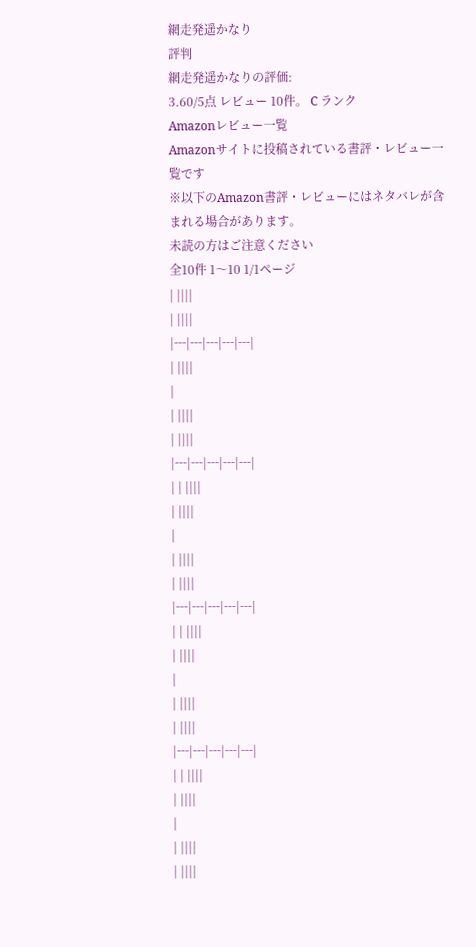網走発遥かなり
評判
網走発遥かなりの評価:
3.60/5点 レビュー 10件。 C ランク
Amazonレビュー一覧
Amazonサイトに投稿されている書評・レビュー一覧です
※以下のAmazon書評・レビューにはネタバレが含まれる場合があります。
未読の方はご注意ください
全10件 1〜10 1/1ページ
| ||||
| ||||
|---|---|---|---|---|
| ||||
|
| ||||
| ||||
|---|---|---|---|---|
| | ||||
| ||||
|
| ||||
| ||||
|---|---|---|---|---|
| | ||||
| ||||
|
| ||||
| ||||
|---|---|---|---|---|
| | ||||
| ||||
|
| ||||
| ||||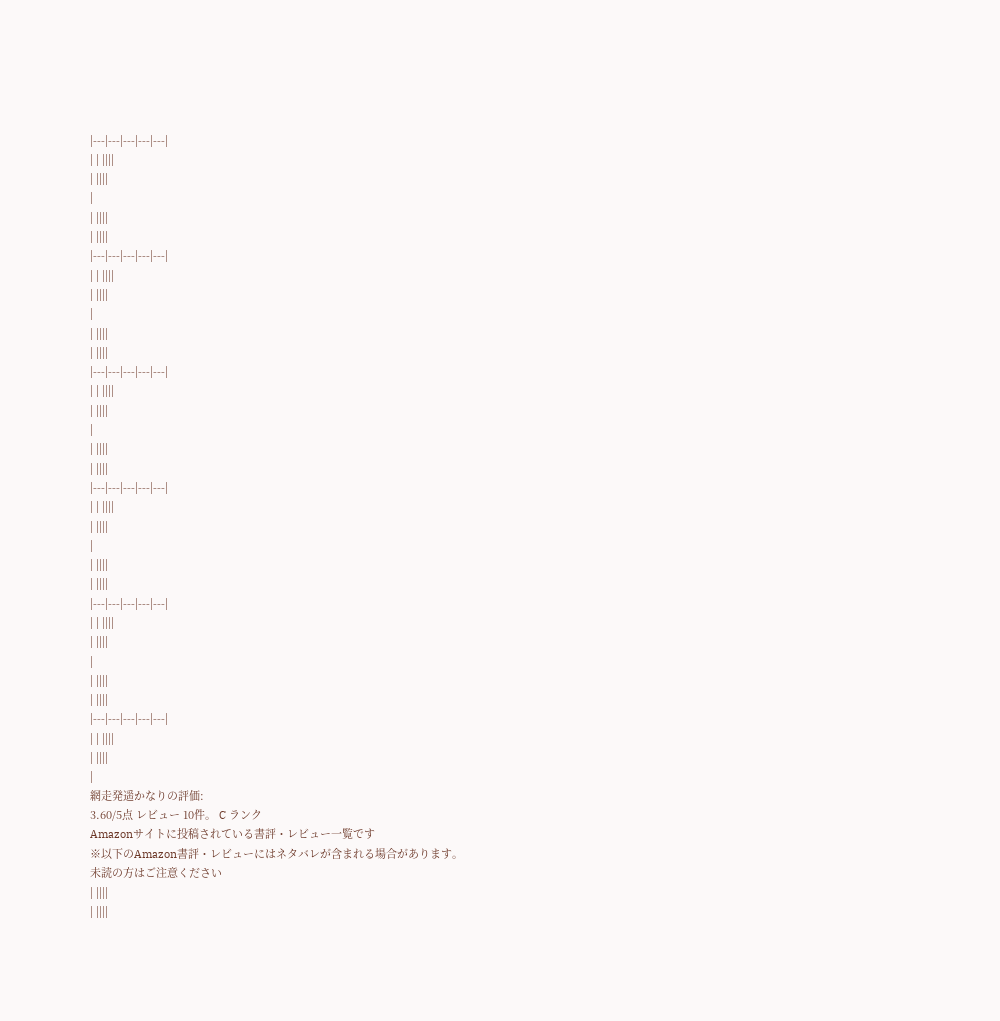|---|---|---|---|---|
| | ||||
| ||||
|
| ||||
| ||||
|---|---|---|---|---|
| | ||||
| ||||
|
| ||||
| ||||
|---|---|---|---|---|
| | ||||
| ||||
|
| ||||
| ||||
|---|---|---|---|---|
| | ||||
| ||||
|
| ||||
| ||||
|---|---|---|---|---|
| | ||||
| ||||
|
| ||||
| ||||
|---|---|---|---|---|
| | ||||
| ||||
|
網走発遥かなりの評価:
3.60/5点 レビュー 10件。 C ランク
Amazonサイトに投稿されている書評・レビュー一覧です
※以下のAmazon書評・レビューにはネタバレが含まれる場合があります。
未読の方はご注意ください
| ||||
| ||||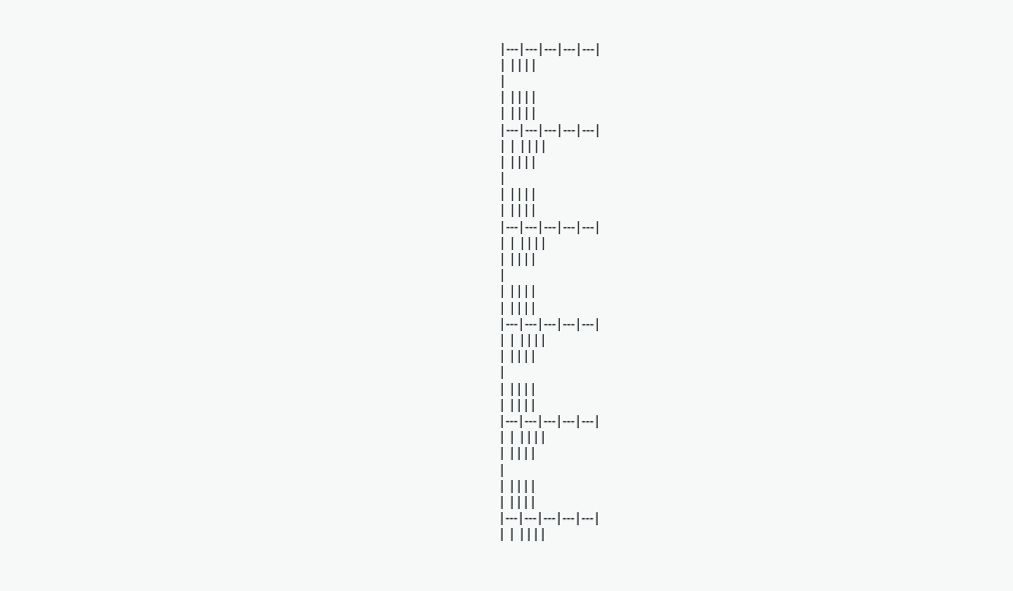|---|---|---|---|---|
| ||||
|
| ||||
| ||||
|---|---|---|---|---|
| | ||||
| ||||
|
| ||||
| ||||
|---|---|---|---|---|
| | ||||
| ||||
|
| ||||
| ||||
|---|---|---|---|---|
| | ||||
| ||||
|
| ||||
| ||||
|---|---|---|---|---|
| | ||||
| ||||
|
| ||||
| ||||
|---|---|---|---|---|
| | ||||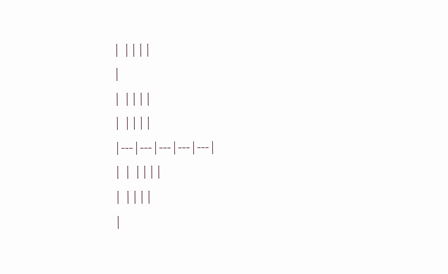| ||||
|
| ||||
| ||||
|---|---|---|---|---|
| | ||||
| ||||
|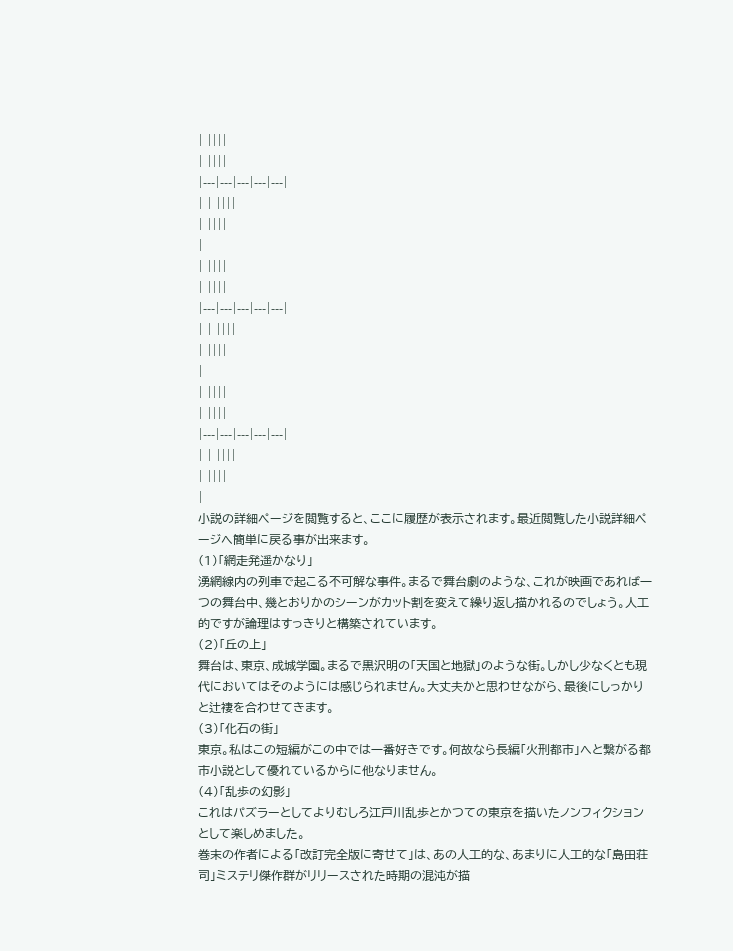| ||||
| ||||
|---|---|---|---|---|
| | ||||
| ||||
|
| ||||
| ||||
|---|---|---|---|---|
| | ||||
| ||||
|
| ||||
| ||||
|---|---|---|---|---|
| | ||||
| ||||
|
小説の詳細ページを閲覧すると、ここに履歴が表示されます。最近閲覧した小説詳細ページへ簡単に戻る事が出来ます。
(1)「網走発遥かなり」
湧網線内の列車で起こる不可解な事件。まるで舞台劇のような、これが映画であれば一つの舞台中、幾とおりかのシーンがカット割を変えて繰り返し描かれるのでしょう。人工的ですが論理はすっきりと構築されています。
(2)「丘の上」
舞台は、東京、成城学園。まるで黒沢明の「天国と地獄」のような街。しかし少なくとも現代においてはそのようには感じられません。大丈夫かと思わせながら、最後にしっかりと辻褄を合わせてきます。
(3)「化石の街」
東京。私はこの短編がこの中では一番好きです。何故なら長編「火刑都市」へと繋がる都市小説として優れているからに他なりません。
(4)「乱歩の幻影」
これはパズラーとしてよりむしろ江戸川乱歩とかつての東京を描いたノンフィクションとして楽しめました。
巻末の作者による「改訂完全版に寄せて」は、あの人工的な、あまりに人工的な「島田荘司」ミステリ傑作群がリリースされた時期の混沌が描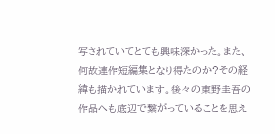写されていてとても興味深かった。また、何故連作短編集となり得たのか?その経緯も描かれています。後々の東野圭吾の作品へも底辺で繋がっていることを思え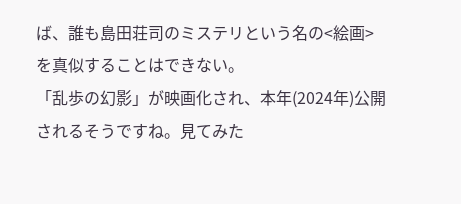ば、誰も島田荘司のミステリという名の<絵画>を真似することはできない。
「乱歩の幻影」が映画化され、本年(2024年)公開されるそうですね。見てみた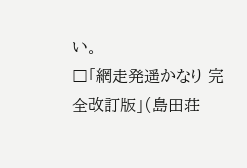い。
□「網走発遥かなり 完全改訂版」(島田荘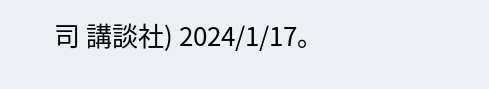司 講談社) 2024/1/17。